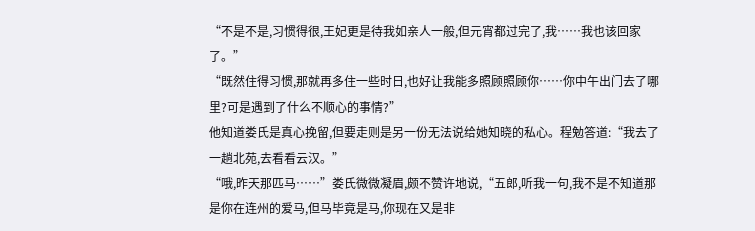“不是不是,习惯得很,王妃更是待我如亲人一般,但元宵都过完了,我……我也该回家了。”
“既然住得习惯,那就再多住一些时日,也好让我能多照顾照顾你……你中午出门去了哪里?可是遇到了什么不顺心的事情?”
他知道娄氏是真心挽留,但要走则是另一份无法说给她知晓的私心。程勉答道:“我去了一趟北苑,去看看云汉。”
“哦,昨天那匹马……”娄氏微微凝眉,颇不赞许地说,“五郎,听我一句,我不是不知道那是你在连州的爱马,但马毕竟是马,你现在又是非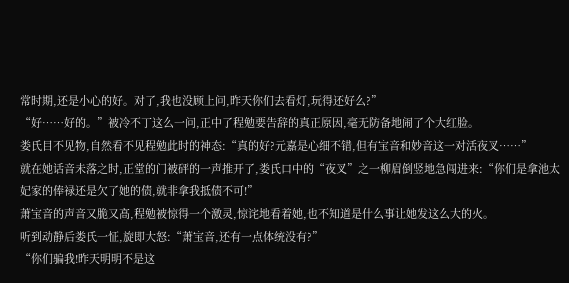常时期,还是小心的好。对了,我也没顾上问,昨天你们去看灯,玩得还好么?”
“好……好的。”被冷不丁这么一问,正中了程勉要告辞的真正原因,毫无防备地闹了个大红脸。
娄氏目不见物,自然看不见程勉此时的神态:“真的好?元嘉是心细不错,但有宝音和妙音这一对活夜叉……”
就在她话音未落之时,正堂的门被砰的一声推开了,娄氏口中的“夜叉”之一柳眉倒竖地急闯进来:“你们是拿池太妃家的俸禄还是欠了她的债,就非拿我抵债不可!”
萧宝音的声音又脆又高,程勉被惊得一个激灵,惊诧地看着她,也不知道是什么事让她发这么大的火。
听到动静后娄氏一怔,旋即大怒:“萧宝音,还有一点体统没有?”
“你们骗我!昨天明明不是这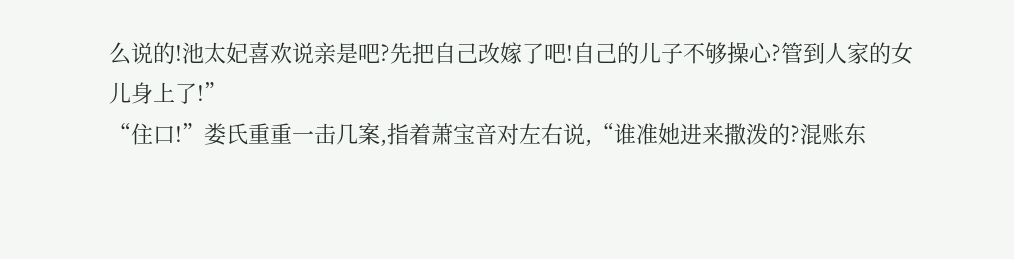么说的!池太妃喜欢说亲是吧?先把自己改嫁了吧!自己的儿子不够操心?管到人家的女儿身上了!”
“住口!”娄氏重重一击几案,指着萧宝音对左右说,“谁准她进来撒泼的?混账东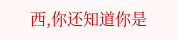西,你还知道你是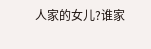人家的女儿?谁家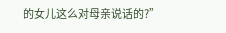的女儿这么对母亲说话的?”